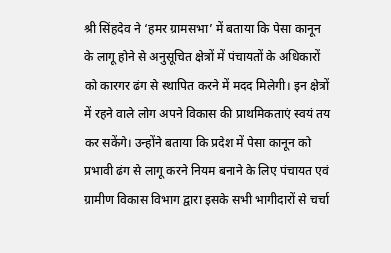श्री सिंहदेव ने ‘हमर ग्रामसभा’ में बताया कि पेसा कानून के लागू होने से अनुसूचित क्षेत्रों में पंचायतों के अधिकारों को कारगर ढंग से स्थापित करने में मदद मिलेगी। इन क्षेत्रों में रहने वाले लोग अपने विकास की प्राथमिकताएं स्वयं तय कर सकेंगे। उन्होंने बताया कि प्रदेश में पेसा कानून को प्रभावी ढंग से लागू करने नियम बनाने के लिए पंचायत एवं ग्रामीण विकास विभाग द्वारा इसके सभी भागीदारों से चर्चा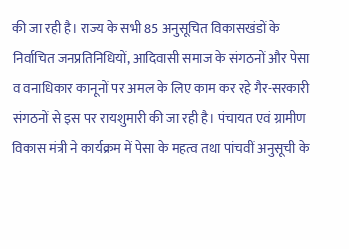की जा रही है। राज्य के सभी 85 अनुसूचित विकासखंडों के निर्वाचित जनप्रतिनिधियों, आदिवासी समाज के संगठनों और पेसा व वनाधिकार कानूनों पर अमल के लिए काम कर रहे गैर-सरकारी संगठनों से इस पर रायशुमारी की जा रही है। पंचायत एवं ग्रामीण विकास मंत्री ने कार्यक्रम में पेसा के महत्व तथा पांचवीं अनुसूची के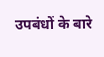उपबंधों के बारे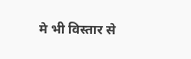मे भी विस्तार से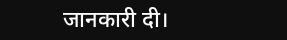जानकारी दी।